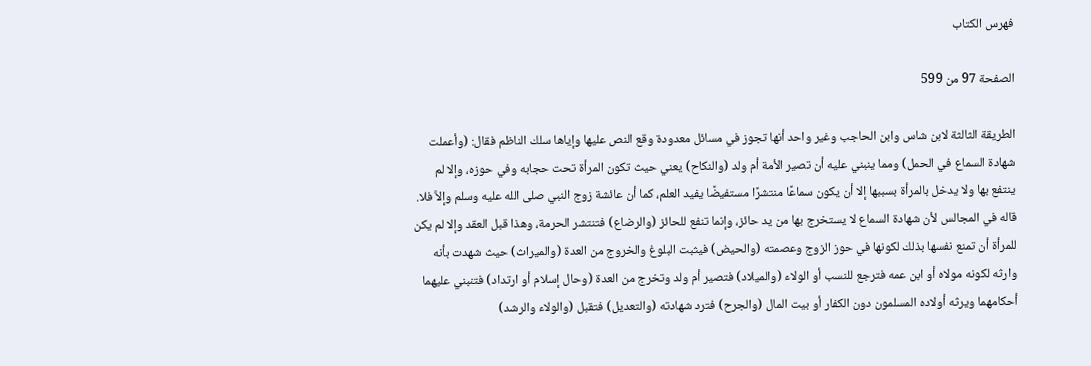فهرس الكتاب

الصفحة 97 من 599

الطريقة الثالثة لابن شاس وابن الحاجب وغير واحد أنها تجوز في مسائل معدودة وقع النص عليها وإياها سلك الناظم فقال: (وأعملت شهادة السماع في الحمل) ومما ينبني عليه أن تصير الأمة أم ولد (والنكاح) يعني حيث تكون المرأة تحت حجابه وفي حوزه، وإلا لم ينتفع بها ولا يدخل بالمرأة بسببها إلا أن يكون سماعًا منتشرًا مستفيضًا يفيد العلم، كما أن عائشة زوج النبي صلى الله عليه وسلم وإلاَّ فلا. قاله في المجالس لأن شهادة السماع لا يستخرج بها من يد حائز، وإنما تنفع للحائز (والرضاع) فتنتشر الحرمة، وهذا قبل العقد وإلا لم يكن للمرأة أن تمنع نفسها بذلك لكونها في حوز الزوج وعصمته (والحيض) فيثبت البلوغ والخروج من العدة (والميراث) حيث شهدت بأنه وارثه لكونه مولاه أو ابن عمه فترجع للنسب أو الولاء (والميلاد) فتصير أم ولد وتخرج من العدة (وحال إسلام أو ارتداد) فتنبني عليهما أحكامهما ويرثه أولاده المسلمون دون الكفار أو بيت المال (والجرح) فترد شهادته (والتعديل) فتقبل (والولاء والرشد)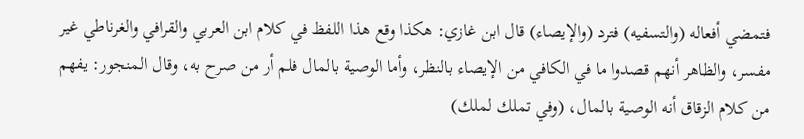فتمضي أفعاله (والتسفيه) فترد (والإيصاء) قال ابن غازي: هكذا وقع هذا اللفظ في كلام ابن العربي والقرافي والغرناطي غير مفسر، والظاهر أنهم قصدوا ما في الكافي من الإيصاء بالنظر، وأما الوصية بالمال فلم أر من صرح به، وقال المنجور: يفهم من كلام الزقاق أنه الوصية بالمال، (وفي تملك لملك)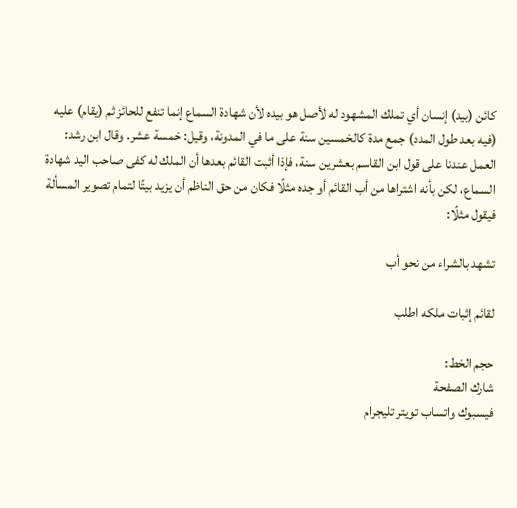كائن (بيد) إنسان أي تملك المشهود له لأصل هو بيده لأن شهادة السماع إنما تنفع للحائز ثم (يقام) عليه (فيه بعد طول المدد) جمع مدة كالخمسين سنة على ما في المدونة، وقيل: خمسة عشر. وقال ابن رشد: العمل عندنا على قول ابن القاسم بعشرين سنة، فإذا أثبت القائم بعدها أن الملك له كفى صاحب اليد شهادة السماع، لكن بأنه اشتراها من أب القائم أو جده مثلًا فكان من حق الناظم أن يزيد بيتًا لتمام تصوير المسألة فيقول مثلًا:

تشهد بالشراء من نحو أب

لقائم إثبات ملكه اطلب

حجم الخط:
شارك الصفحة
فيسبوك واتساب تويتر تليجرام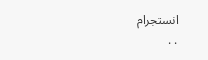انستجرام
. .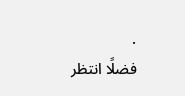.
فضلًا انتظر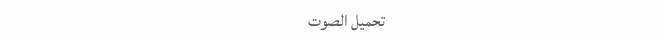تحميل الصوت